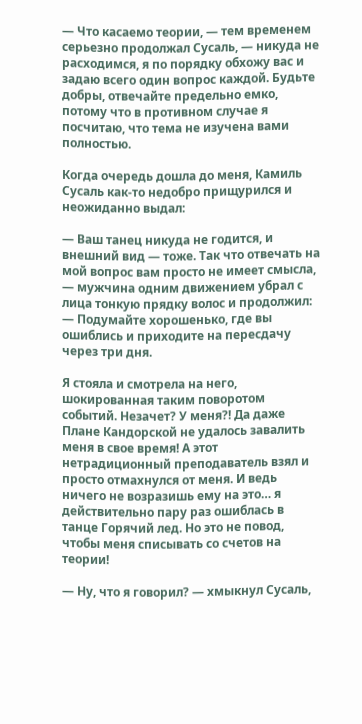— Что касаемо теории, — тем временем серьезно продолжал Сусаль, — никуда не расходимся, я по порядку обхожу вас и задаю всего один вопрос каждой. Будьте добры, отвечайте предельно емко, потому что в противном случае я посчитаю, что тема не изучена вами полностью.

Когда очередь дошла до меня, Камиль Сусаль как‑то недобро прищурился и неожиданно выдал:

— Ваш танец никуда не годится, и внешний вид — тоже. Так что отвечать на мой вопрос вам просто не имеет смысла, — мужчина одним движением убрал с лица тонкую прядку волос и продолжил: — Подумайте хорошенько, где вы ошиблись и приходите на пересдачу через три дня.

Я стояла и смотрела на него, шокированная таким поворотом событий. Незачет? У меня?! Да даже Плане Кандорской не удалось завалить меня в свое время! А этот нетрадиционный преподаватель взял и просто отмахнулся от меня. И ведь ничего не возразишь ему на это… я действительно пару раз ошиблась в танце Горячий лед. Но это не повод, чтобы меня списывать со счетов на теории!

— Ну, что я говорил? — хмыкнул Сусаль,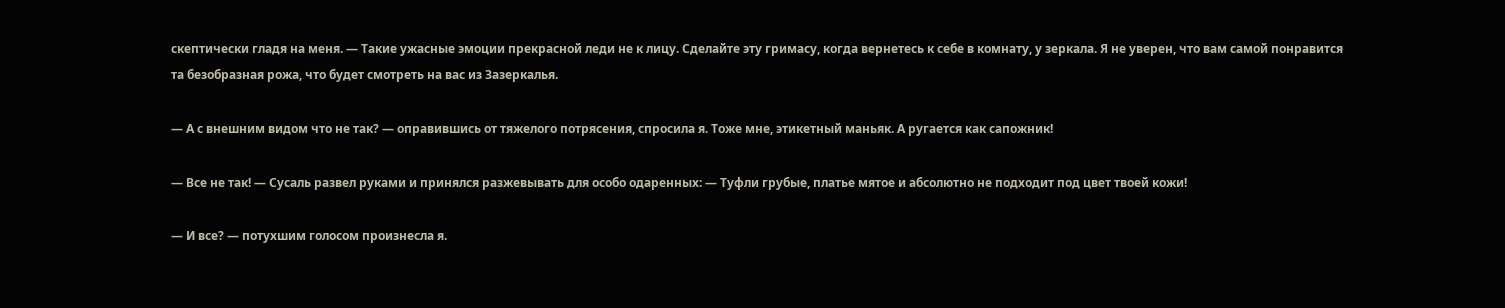скептически гладя на меня. — Такие ужасные эмоции прекрасной леди не к лицу. Сделайте эту гримасу, когда вернетесь к себе в комнату, у зеркала. Я не уверен, что вам самой понравится та безобразная рожа, что будет смотреть на вас из Зазеркалья.

— А с внешним видом что не так? — оправившись от тяжелого потрясения, спросила я. Тоже мне, этикетный маньяк. А ругается как сапожник!

— Все не так! — Сусаль развел руками и принялся разжевывать для особо одаренных: — Туфли грубые, платье мятое и абсолютно не подходит под цвет твоей кожи!

— И все? — потухшим голосом произнесла я.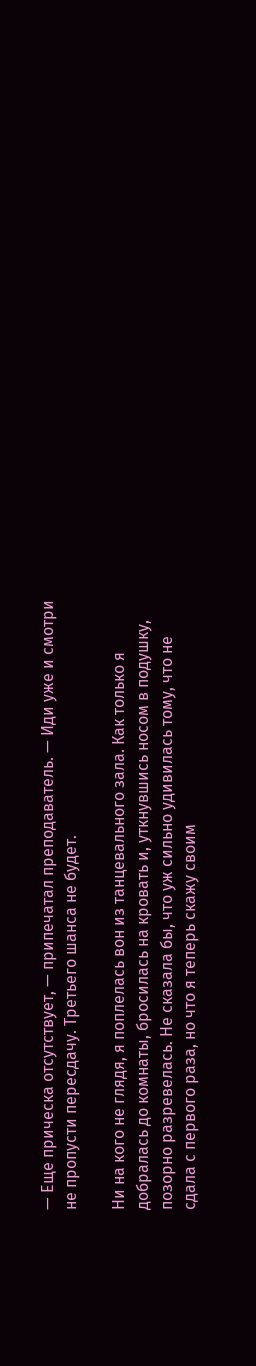— Еще прическа отсутствует, — припечатал преподаватель. — Иди уже и смотри не пропусти пересдачу. Третьего шанса не будет.

Ни на кого не глядя, я поплелась вон из танцевального зала. Как только я добралась до комнаты, бросилась на кровать и, уткнувшись носом в подушку, позорно разревелась. Не сказала бы, что уж сильно удивилась тому, что не сдала с первого раза, но что я теперь скажу своим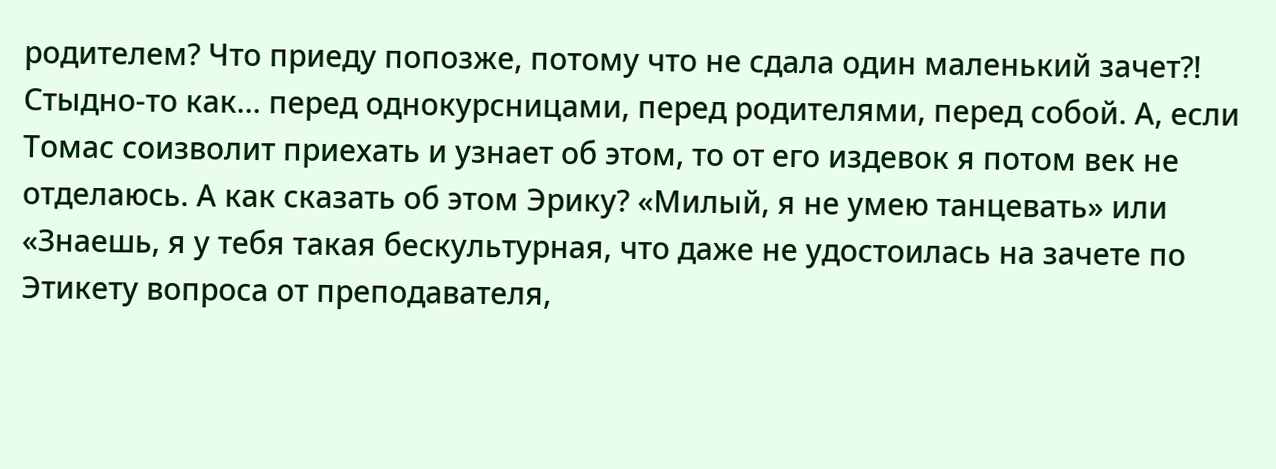родителем? Что приеду попозже, потому что не сдала один маленький зачет?! Стыдно‑то как… перед однокурсницами, перед родителями, перед собой. А, если Томас соизволит приехать и узнает об этом, то от его издевок я потом век не отделаюсь. А как сказать об этом Эрику? «Милый, я не умею танцевать» или «Знаешь, я у тебя такая бескультурная, что даже не удостоилась на зачете по Этикету вопроса от преподавателя,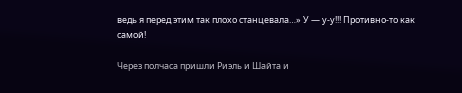ведь я перед этим так плохо станцевала…» У — у-у!!! Противно‑то как самой!

Через полчаса пришли Риэль и Шайта и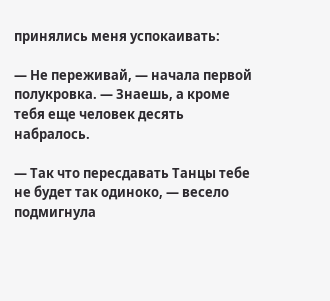принялись меня успокаивать:

— Не переживай, — начала первой полукровка. — Знаешь, а кроме тебя еще человек десять набралось.

— Так что пересдавать Танцы тебе не будет так одиноко, — весело подмигнула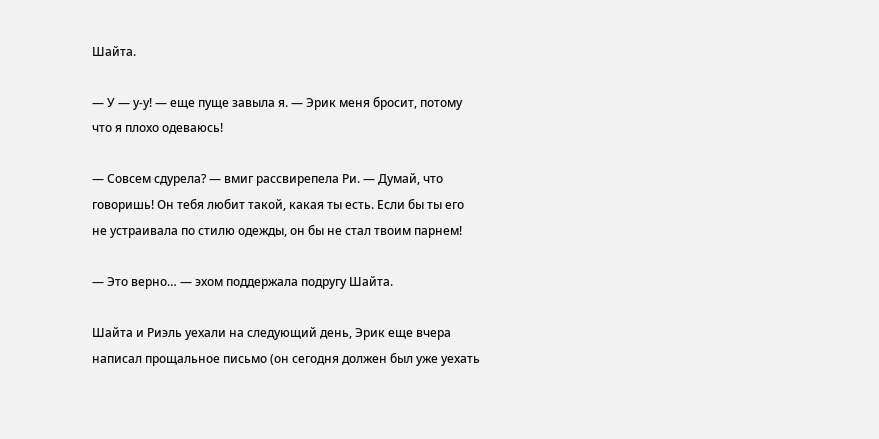Шайта.

— У — у-у! — еще пуще завыла я. — Эрик меня бросит, потому что я плохо одеваюсь!

— Совсем сдурела? — вмиг рассвирепела Ри. — Думай, что говоришь! Он тебя любит такой, какая ты есть. Если бы ты его не устраивала по стилю одежды, он бы не стал твоим парнем!

— Это верно… — эхом поддержала подругу Шайта.

Шайта и Риэль уехали на следующий день, Эрик еще вчера написал прощальное письмо (он сегодня должен был уже уехать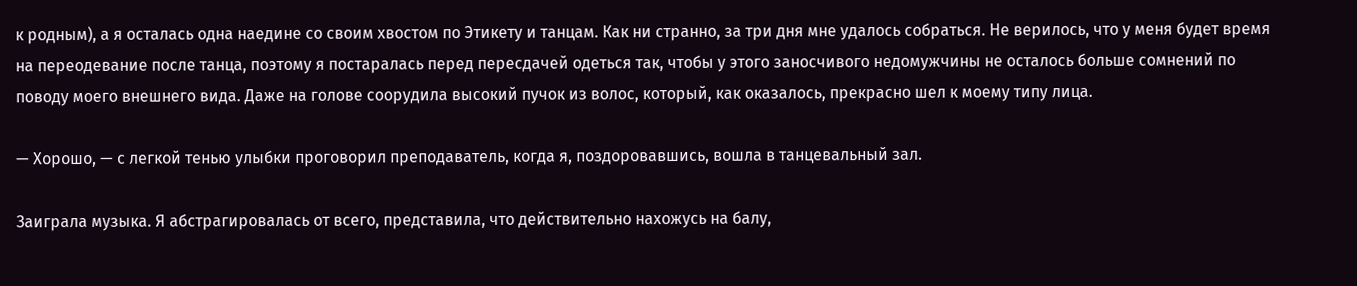к родным), а я осталась одна наедине со своим хвостом по Этикету и танцам. Как ни странно, за три дня мне удалось собраться. Не верилось, что у меня будет время на переодевание после танца, поэтому я постаралась перед пересдачей одеться так, чтобы у этого заносчивого недомужчины не осталось больше сомнений по поводу моего внешнего вида. Даже на голове соорудила высокий пучок из волос, который, как оказалось, прекрасно шел к моему типу лица.

— Хорошо, — с легкой тенью улыбки проговорил преподаватель, когда я, поздоровавшись, вошла в танцевальный зал.

Заиграла музыка. Я абстрагировалась от всего, представила, что действительно нахожусь на балу,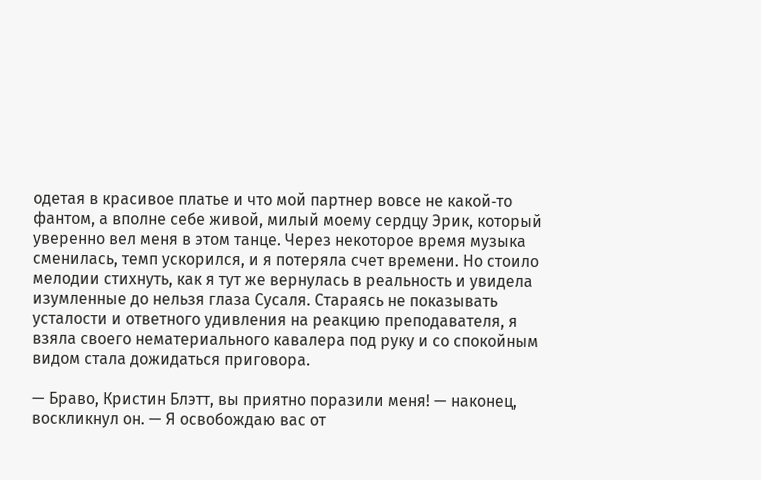одетая в красивое платье и что мой партнер вовсе не какой‑то фантом, а вполне себе живой, милый моему сердцу Эрик, который уверенно вел меня в этом танце. Через некоторое время музыка сменилась, темп ускорился, и я потеряла счет времени. Но стоило мелодии стихнуть, как я тут же вернулась в реальность и увидела изумленные до нельзя глаза Сусаля. Стараясь не показывать усталости и ответного удивления на реакцию преподавателя, я взяла своего нематериального кавалера под руку и со спокойным видом стала дожидаться приговора.

— Браво, Кристин Блэтт, вы приятно поразили меня! — наконец, воскликнул он. — Я освобождаю вас от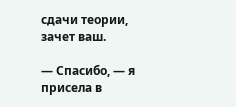сдачи теории, зачет ваш.

— Спасибо, — я присела в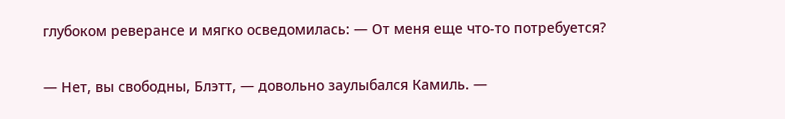глубоком реверансе и мягко осведомилась: — От меня еще что‑то потребуется?

— Нет, вы свободны, Блэтт, — довольно заулыбался Камиль. —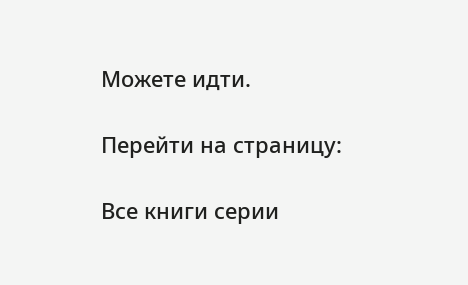Можете идти.

Перейти на страницу:

Все книги серии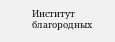Институт благородных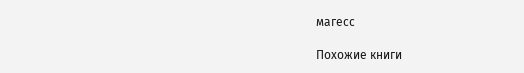магесс

Похожие книги